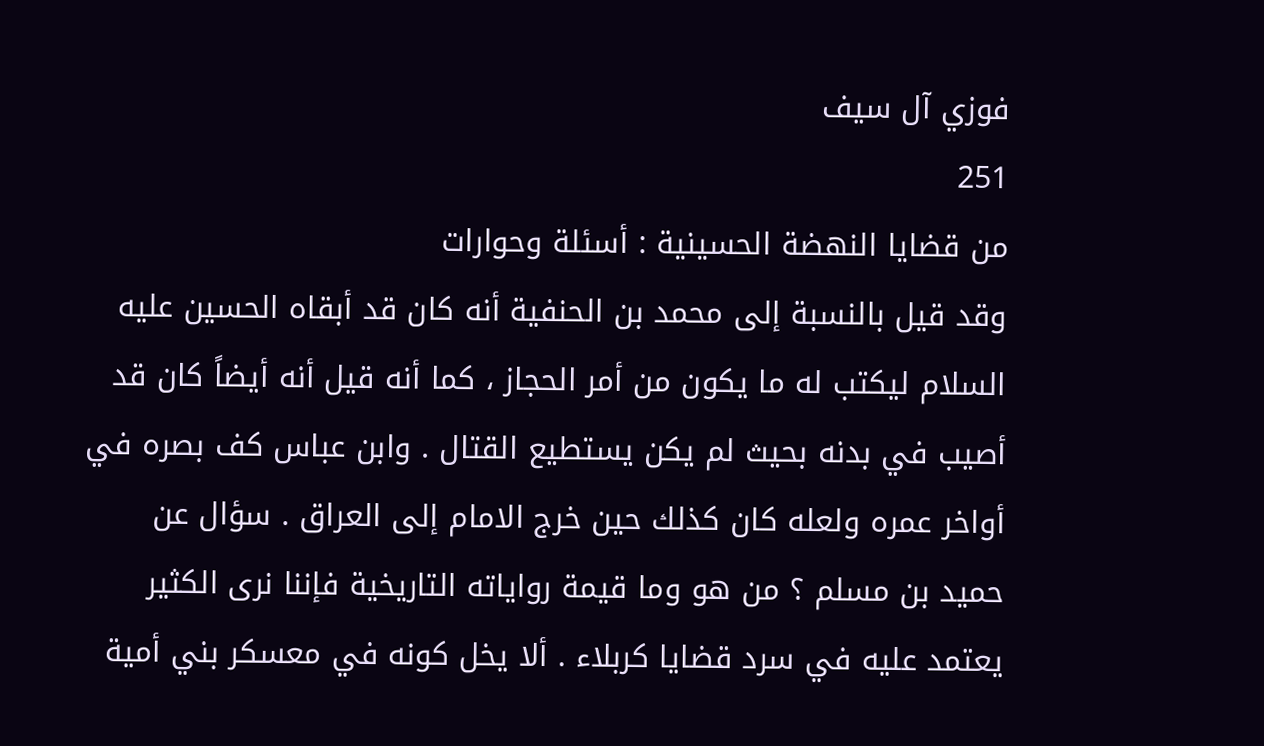فوزي آل سيف
251
من قضايا النهضة الحسينية : أسئلة وحوارات
وقد قيل بالنسبة إلى محمد بن الحنفية أنه كان قد أبقاه الحسين عليه السلام ليكتب له ما يكون من أمر الحجاز ، كما أنه قيل أنه أيضاً كان قد أصيب في بدنه بحيث لم يكن يستطيع القتال . وابن عباس كف بصره في أواخر عمره ولعله كان كذلك حين خرج الامام إلى العراق . سؤال عن حميد بن مسلم ؟ من هو وما قيمة رواياته التاريخية فإننا نرى الكثير يعتمد عليه في سرد قضايا كربلاء . ألا يخل كونه في معسكر بني أمية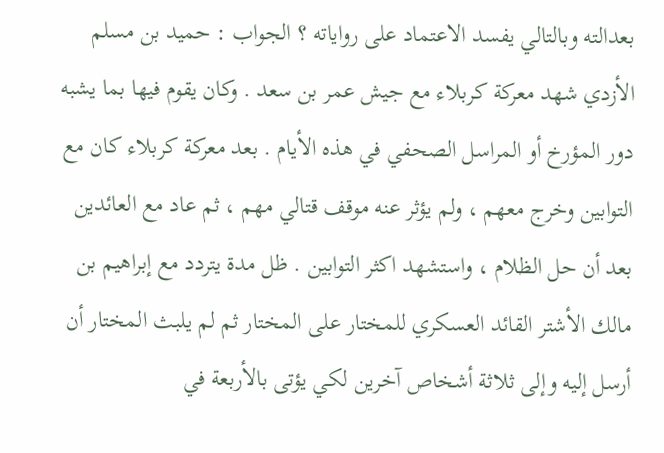بعدالته وبالتالي يفسد الاعتماد على رواياته ؟ الجواب : حميد بن مسلم الأزدي شهد معركة كربلاء مع جيش عمر بن سعد . وكان يقوم فيها بما يشبه دور المؤرخ أو المراسل الصحفي في هذه الأيام . بعد معركة كربلاء كان مع التوابين وخرج معهم ، ولم يؤثر عنه موقف قتالي مهم ، ثم عاد مع العائدين بعد أن حل الظلام ، واستشهد اكثر التوابين . ظل مدة يتردد مع إبراهيم بن مالك الأشتر القائد العسكري للمختار على المختار ثم لم يلبث المختار أن أرسل إليه وإلى ثلاثة أشخاص آخرين لكي يؤتى بالأربعة في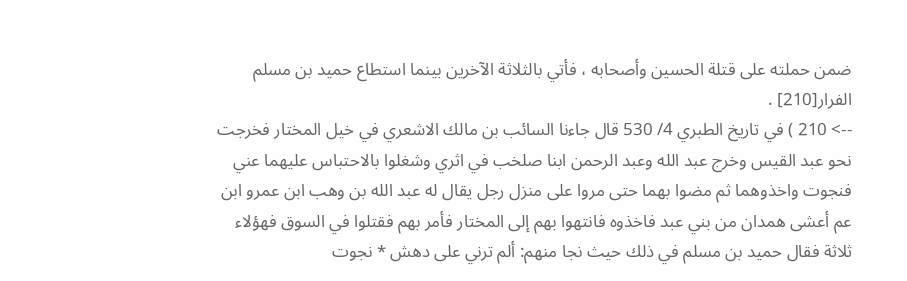ضمن حملته على قتلة الحسين وأصحابه ، فأتي بالثلاثة الآخرين بينما استطاع حميد بن مسلم الفرار[210] .
--> 210 ) في تاريخ الطبري 4/ 530 قال جاءنا السائب بن مالك الاشعري في خيل المختار فخرجت نحو عبد القيس وخرج عبد الله وعبد الرحمن ابنا صلخب في اثري وشغلوا بالاحتباس عليهما عني فنجوت واخذوهما ثم مضوا بهما حتى مروا على منزل رجل يقال له عبد الله بن وهب ابن عمرو ابن عم أعشى همدان من بني عبد فاخذوه فانتهوا بهم إلى المختار فأمر بهم فقتلوا في السوق فهؤلاء ثلاثة فقال حميد بن مسلم في ذلك حيث نجا منهم: ألم ترني على دهش * نجوت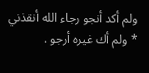ولم أكد أنجو رجاء الله أنقذني * ولم أك غيره أرجو .